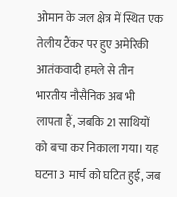ओमान के जल क्षेत्र में स्थित एक तेलीय टैंकर पर हुए अमेरिकी आतंकवादी हमले से तीन भारतीय नौसैनिक अब भी लापता हैं, जबकि 21 साथियों को बचा कर निकाला गया। यह घटना 3 मार्च को घटित हुई, जब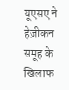यूएसए ने हेज़ीकन समूह के खिलाफ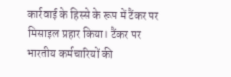कार्रवाई के हिस्से के रूप में टैंकर पर मिसाइल प्रहार किया। टैंकर पर भारतीय कर्मचारियों की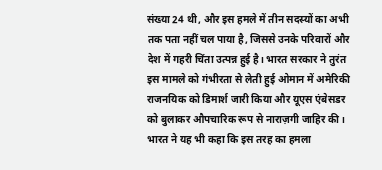संख्या 24 थी, और इस हमले में तीन सदस्यों का अभी तक पता नहीं चल पाया है, जिससे उनके परिवारों और देश में गहरी चिंता उत्पन्न हुई है। भारत सरकार ने तुरंत इस मामले को गंभीरता से लेती हुई ओमान में अमेरिकी राजनयिक को डिमार्श जारी किया और यूएस एंबेसडर को बुलाकर औपचारिक रूप से नाराज़गी जाहिर की। भारत ने यह भी कहा कि इस तरह का हमला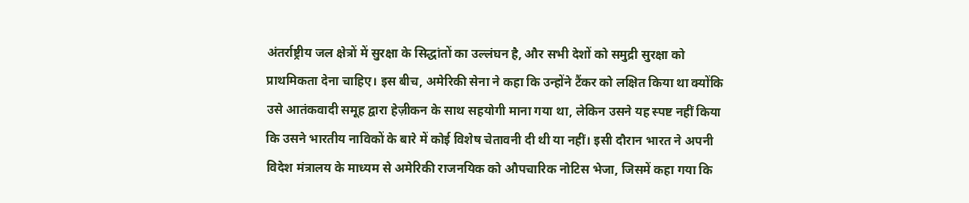अंतर्राष्ट्रीय जल क्षेत्रों में सुरक्षा के सिद्धांतों का उल्लंघन है, और सभी देशों को समुद्री सुरक्षा को प्राथमिकता देना चाहिए। इस बीच, अमेरिकी सेना ने कहा कि उन्होंने टैंकर को लक्षित किया था क्योंकि उसे आतंकवादी समूह द्वारा हेज़ीकन के साथ सहयोगी माना गया था, लेकिन उसने यह स्पष्ट नहीं किया कि उसने भारतीय नाविकों के बारे में कोई विशेष चेतावनी दी थी या नहीं। इसी दौरान भारत ने अपनी विदेश मंत्रालय के माध्यम से अमेरिकी राजनयिक को औपचारिक नोटिस भेजा, जिसमें कहा गया कि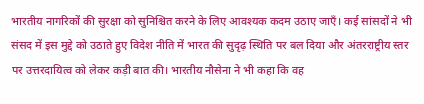भारतीय नागरिकों की सुरक्षा को सुनिश्चित करने के लिए आवश्यक कदम उठाए जाएँ। कई सांसदों ने भी संसद में इस मुद्दे को उठाते हुए विदेश नीति में भारत की सुदृढ़ स्थिति पर बल दिया और अंतरराष्ट्रीय स्तर पर उत्तरदायित्व को लेकर कड़ी बात की। भारतीय नौसेना ने भी कहा कि वह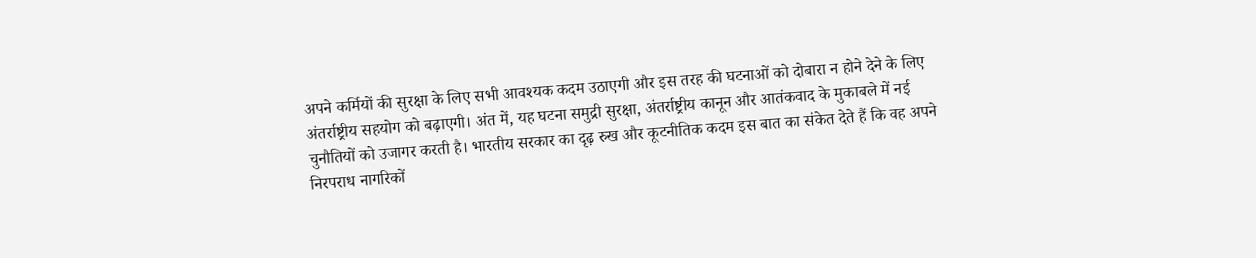अपने कर्मियों की सुरक्षा के लिए सभी आवश्यक कदम उठाएगी और इस तरह की घटनाओं को दोबारा न होने देने के लिए अंतर्राष्ट्रीय सहयोग को बढ़ाएगी। अंत में, यह घटना समुद्री सुरक्षा, अंतर्राष्ट्रीय कानून और आतंकवाद के मुकाबले में नई चुनौतियों को उजागर करती है। भारतीय सरकार का दृढ़ रुख और कूटनीतिक कदम इस बात का संकेत देते हैं कि वह अपने निरपराध नागरिकों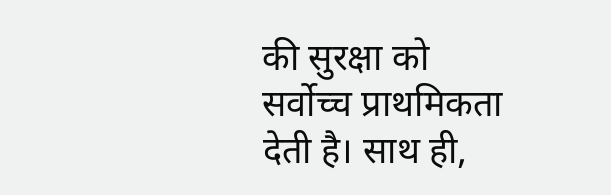की सुरक्षा को सर्वोच्च प्राथमिकता देती है। साथ ही,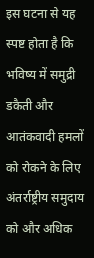इस घटना से यह स्पष्ट होता है कि भविष्य में समुद्री डकैती और आतंकवादी हमलों को रोकने के लिए अंतर्राष्ट्रीय समुदाय को और अधिक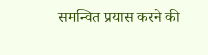समन्वित प्रयास करने की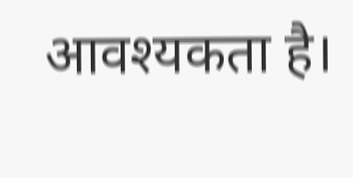आवश्यकता है।